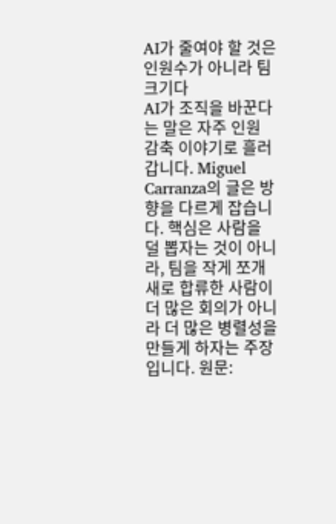AI가 줄여야 할 것은 인원수가 아니라 팀 크기다
AI가 조직을 바꾼다는 말은 자주 인원 감축 이야기로 흘러갑니다. Miguel Carranza의 글은 방향을 다르게 잡습니다. 핵심은 사람을 덜 뽑자는 것이 아니라, 팀을 작게 쪼개 새로 합류한 사람이 더 많은 회의가 아니라 더 많은 병렬성을 만들게 하자는 주장입니다. 원문: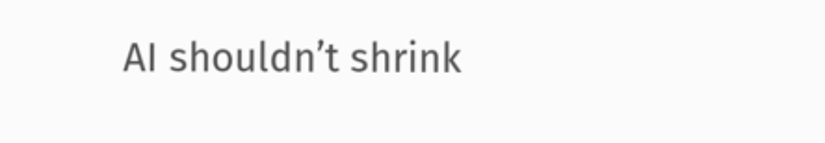AI shouldn’t shrink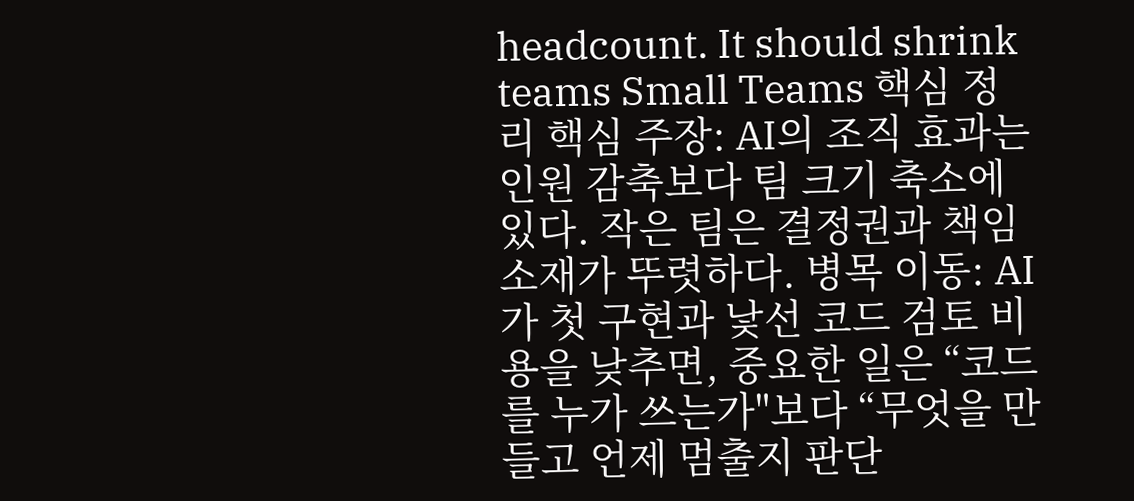headcount. It should shrink teams Small Teams 핵심 정리 핵심 주장: AI의 조직 효과는 인원 감축보다 팀 크기 축소에 있다. 작은 팀은 결정권과 책임 소재가 뚜렷하다. 병목 이동: AI가 첫 구현과 낯선 코드 검토 비용을 낮추면, 중요한 일은 “코드를 누가 쓰는가"보다 “무엇을 만들고 언제 멈출지 판단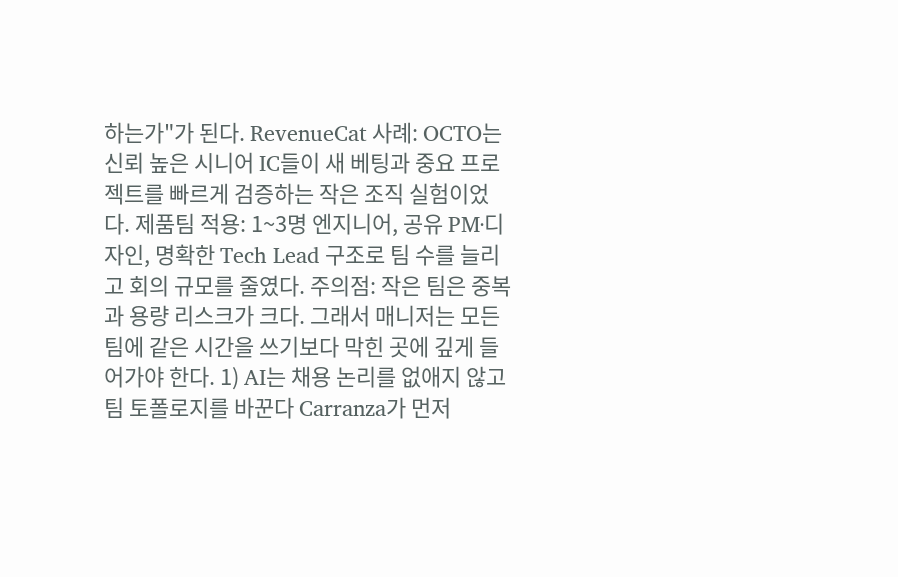하는가"가 된다. RevenueCat 사례: OCTO는 신뢰 높은 시니어 IC들이 새 베팅과 중요 프로젝트를 빠르게 검증하는 작은 조직 실험이었다. 제품팀 적용: 1~3명 엔지니어, 공유 PM·디자인, 명확한 Tech Lead 구조로 팀 수를 늘리고 회의 규모를 줄였다. 주의점: 작은 팀은 중복과 용량 리스크가 크다. 그래서 매니저는 모든 팀에 같은 시간을 쓰기보다 막힌 곳에 깊게 들어가야 한다. 1) AI는 채용 논리를 없애지 않고 팀 토폴로지를 바꾼다 Carranza가 먼저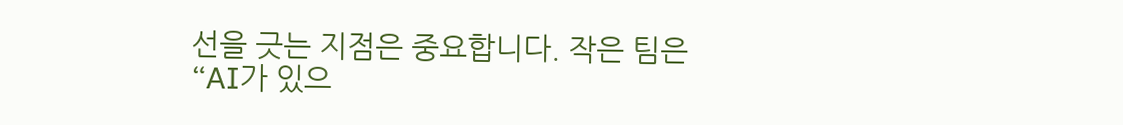선을 긋는 지점은 중요합니다. 작은 팀은 “AI가 있으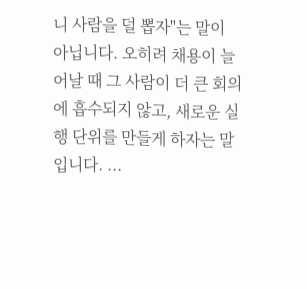니 사람을 덜 뽑자"는 말이 아닙니다. 오히려 채용이 늘어날 때 그 사람이 더 큰 회의에 흡수되지 않고, 새로운 실행 단위를 만들게 하자는 말입니다. ...